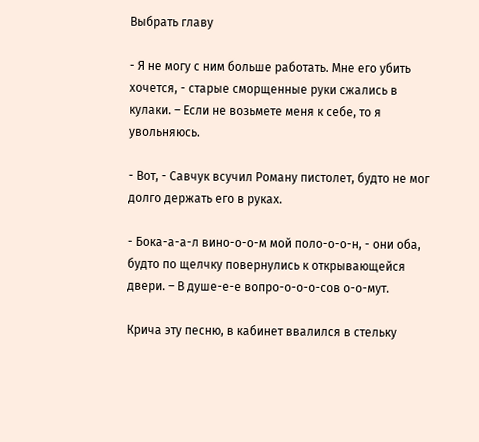Выбрать главу

- Я не могу с ним больше работать. Мне его убить хочется, - старые сморщенные руки сжались в кулаки. – Если не возьмете меня к себе, то я увольняюсь.

- Вот, - Савчук всучил Роману пистолет, будто не мог долго держать его в руках.

- Бока-а-а-л вино-о-о-м мой поло-о-о-н, - они оба, будто по щелчку повернулись к открывающейся двери. – В душе-е-е вопро-о-о-о-сов о-о-мут.

Крича эту песню, в кабинет ввалился в стельку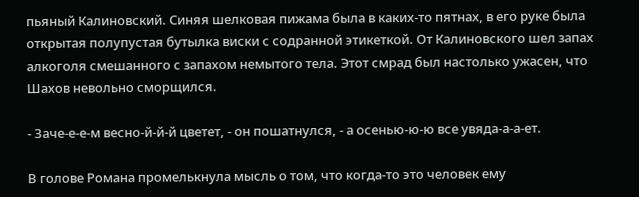пьяный Калиновский. Синяя шелковая пижама была в каких-то пятнах, в его руке была открытая полупустая бутылка виски с содранной этикеткой. От Калиновского шел запах алкоголя смешанного с запахом немытого тела. Этот смрад был настолько ужасен, что Шахов невольно сморщился.

- Заче-е-е-м весно-й-й-й цветет, - он пошатнулся, - а осенью-ю-ю все увяда-а-а-ет.

В голове Романа промелькнула мысль о том, что когда-то это человек ему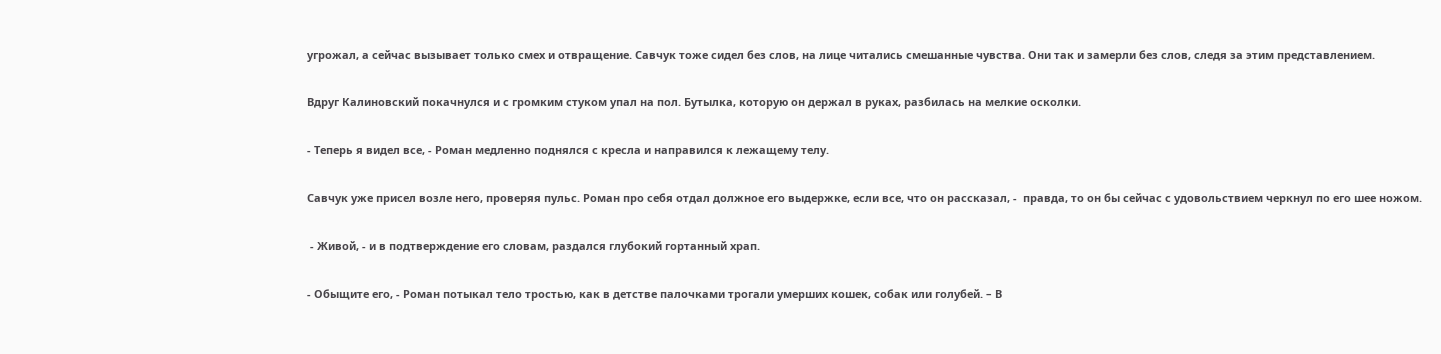угрожал, а сейчас вызывает только смех и отвращение. Савчук тоже сидел без слов, на лице читались смешанные чувства. Они так и замерли без слов, следя за этим представлением.

Вдруг Калиновский покачнулся и с громким стуком упал на пол. Бутылка, которую он держал в руках, разбилась на мелкие осколки.

- Теперь я видел все, - Роман медленно поднялся с кресла и направился к лежащему телу.

Савчук уже присел возле него, проверяя пульс. Роман про себя отдал должное его выдержке, если все, что он рассказал, -  правда, то он бы сейчас с удовольствием черкнул по его шее ножом.

 - Живой, - и в подтверждение его словам, раздался глубокий гортанный храп.

- Обыщите его, - Роман потыкал тело тростью, как в детстве палочками трогали умерших кошек, собак или голубей. – В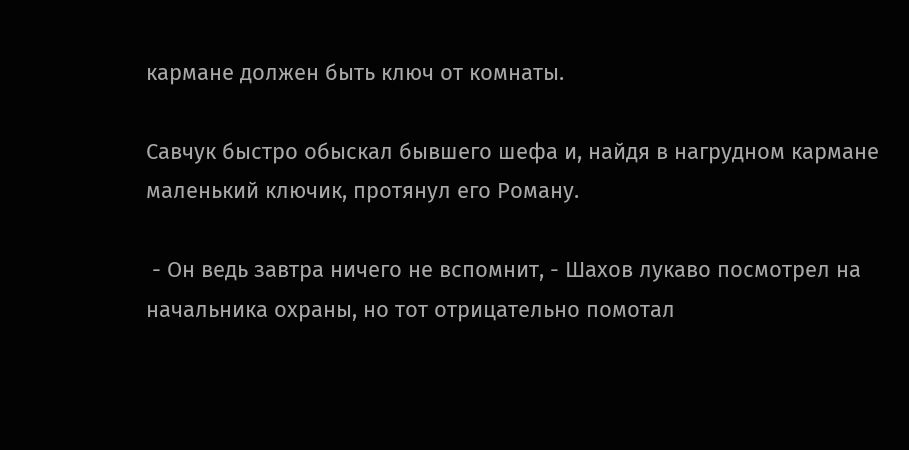кармане должен быть ключ от комнаты.

Савчук быстро обыскал бывшего шефа и, найдя в нагрудном кармане маленький ключик, протянул его Роману.

 - Он ведь завтра ничего не вспомнит, - Шахов лукаво посмотрел на начальника охраны, но тот отрицательно помотал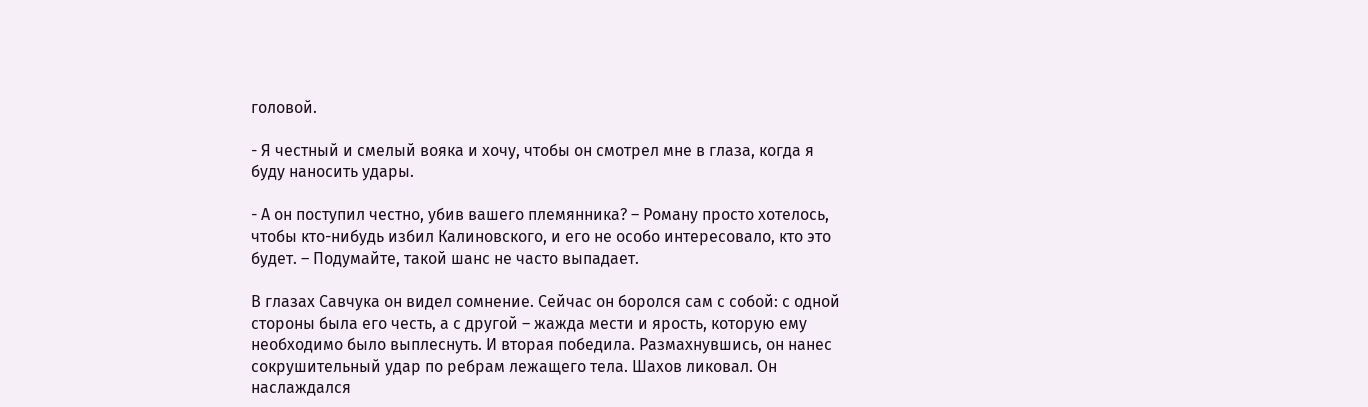головой.

- Я честный и смелый вояка и хочу, чтобы он смотрел мне в глаза, когда я буду наносить удары.

- А он поступил честно, убив вашего племянника? – Роману просто хотелось, чтобы кто-нибудь избил Калиновского, и его не особо интересовало, кто это будет. – Подумайте, такой шанс не часто выпадает.

В глазах Савчука он видел сомнение. Сейчас он боролся сам с собой: с одной стороны была его честь, а с другой – жажда мести и ярость, которую ему необходимо было выплеснуть. И вторая победила. Размахнувшись, он нанес сокрушительный удар по ребрам лежащего тела. Шахов ликовал. Он наслаждался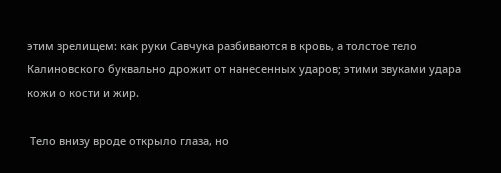этим зрелищем: как руки Савчука разбиваются в кровь, а толстое тело Калиновского буквально дрожит от нанесенных ударов; этими звуками удара кожи о кости и жир.

 Тело внизу вроде открыло глаза, но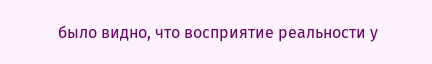было видно, что восприятие реальности у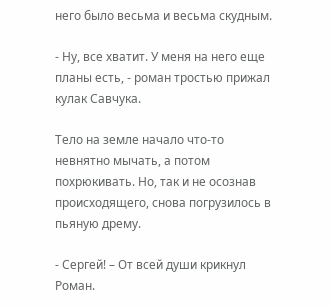него было весьма и весьма скудным.

- Ну, все хватит. У меня на него еще планы есть, - роман тростью прижал кулак Савчука.

Тело на земле начало что-то невнятно мычать, а потом похрюкивать. Но, так и не осознав происходящего, снова погрузилось в пьяную дрему.

- Сергей! – От всей души крикнул Роман.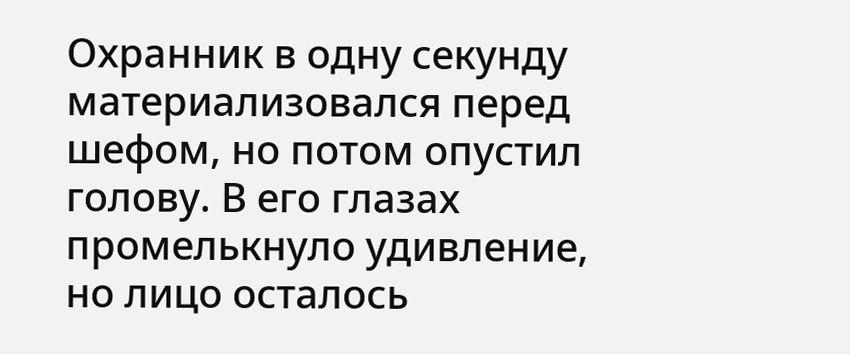Охранник в одну секунду материализовался перед шефом, но потом опустил голову. В его глазах промелькнуло удивление, но лицо осталось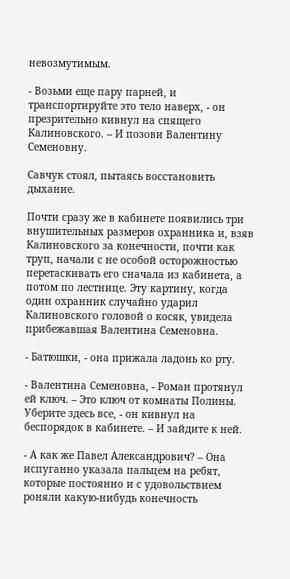невозмутимым.

- Возьми еще пару парней, и транспортируйте это тело наверх, - он презрительно кивнул на спящего Калиновского. – И позови Валентину Семеновну.

Савчук стоял, пытаясь восстановить дыхание.

Почти сразу же в кабинете появились три внушительных размеров охранника и, взяв Калиновского за конечности, почти как труп, начали с не особой осторожностью перетаскивать его сначала из кабинета, а потом по лестнице. Эту картину, когда один охранник случайно ударил Калиновского головой о косяк, увидела прибежавшая Валентина Семеновна.

- Батюшки, - она прижала ладонь ко рту.

- Валентина Семеновна, - Роман протянул ей ключ. – Это ключ от комнаты Полины. Уберите здесь все, - он кивнул на беспорядок в кабинете. – И зайдите к ней.

- А как же Павел Александрович? – Она испуганно указала пальцем на ребят, которые постоянно и с удовольствием роняли какую-нибудь конечность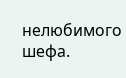нелюбимого шефа.